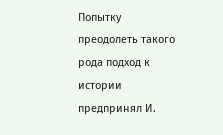Попытку преодолеть такого рода подход к истории предпринял И.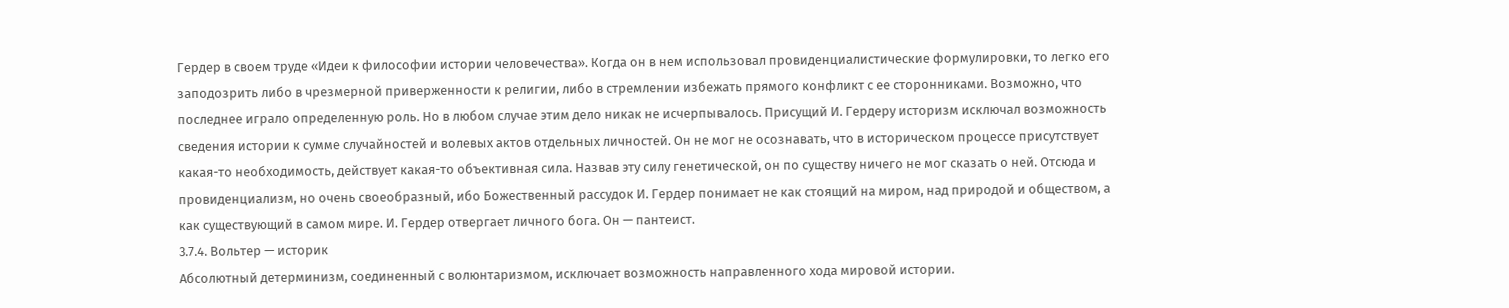Гердер в своем труде «Идеи к философии истории человечества». Когда он в нем использовал провиденциалистические формулировки, то легко его заподозрить либо в чрезмерной приверженности к религии, либо в стремлении избежать прямого конфликт с ее сторонниками. Возможно, что последнее играло определенную роль. Но в любом случае этим дело никак не исчерпывалось. Присущий И. Гердеру историзм исключал возможность сведения истории к сумме случайностей и волевых актов отдельных личностей. Он не мог не осознавать, что в историческом процессе присутствует какая-то необходимость, действует какая-то объективная сила. Назвав эту силу генетической, он по существу ничего не мог сказать о ней. Отсюда и провиденциализм, но очень своеобразный, ибо Божественный рассудок И. Гердер понимает не как стоящий на миром, над природой и обществом, а как существующий в самом мире. И. Гердер отвергает личного бога. Он — пантеист.
3.7.4. Вольтер — историк
Абсолютный детерминизм, соединенный с волюнтаризмом, исключает возможность направленного хода мировой истории.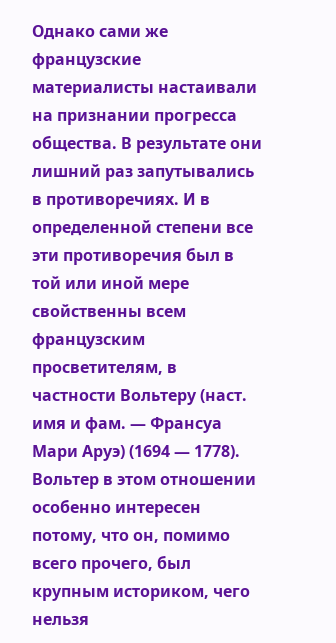Однако сами же французские материалисты настаивали на признании прогресса общества. В результате они лишний раз запутывались в противоречиях. И в определенной степени все эти противоречия был в той или иной мере свойственны всем французским просветителям, в частности Вольтеру (наст. имя и фам. — Франсуа Мари Аруэ) (1694 — 1778).
Вольтер в этом отношении особенно интересен потому, что он, помимо всего прочего, был крупным историком, чего нельзя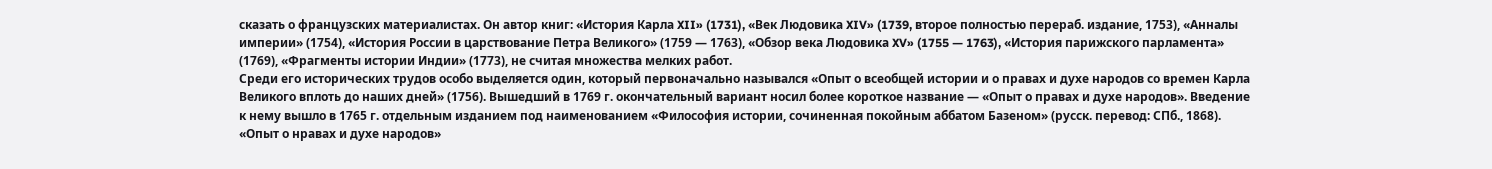сказать о французских материалистах. Он автор книг: «История Карла XII» (1731), «Век Людовика XIV» (1739, второе полностью перераб. издание, 1753), «Анналы империи» (1754), «История России в царствование Петра Великого» (1759 — 1763), «Обзор века Людовика XV» (1755 — 1763), «История парижского парламента» (1769), «Фрагменты истории Индии» (1773), не считая множества мелких работ.
Среди его исторических трудов особо выделяется один, который первоначально назывался «Опыт о всеобщей истории и о правах и духе народов со времен Карла Великого вплоть до наших дней» (1756). Вышедший в 1769 г. окончательный вариант носил более короткое название — «Опыт о правах и духе народов». Введение к нему вышло в 1765 г. отдельным изданием под наименованием «Философия истории, сочиненная покойным аббатом Базеном» (русск. перевод: СПб., 1868).
«Опыт о нравах и духе народов»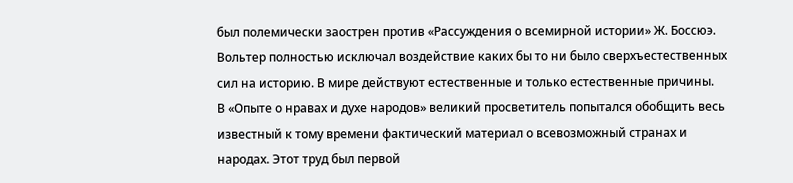был полемически заострен против «Рассуждения о всемирной истории» Ж. Боссюэ. Вольтер полностью исключал воздействие каких бы то ни было сверхъестественных сил на историю. В мире действуют естественные и только естественные причины.
В «Опыте о нравах и духе народов» великий просветитель попытался обобщить весь известный к тому времени фактический материал о всевозможный странах и народах. Этот труд был первой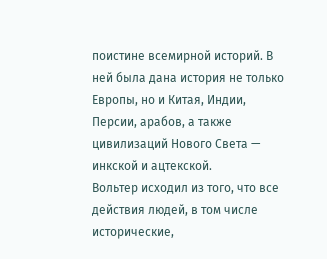поистине всемирной историй. В ней была дана история не только Европы, но и Китая, Индии, Персии, арабов, а также цивилизаций Нового Света — инкской и ацтекской.
Вольтер исходил из того, что все действия людей, в том числе исторические,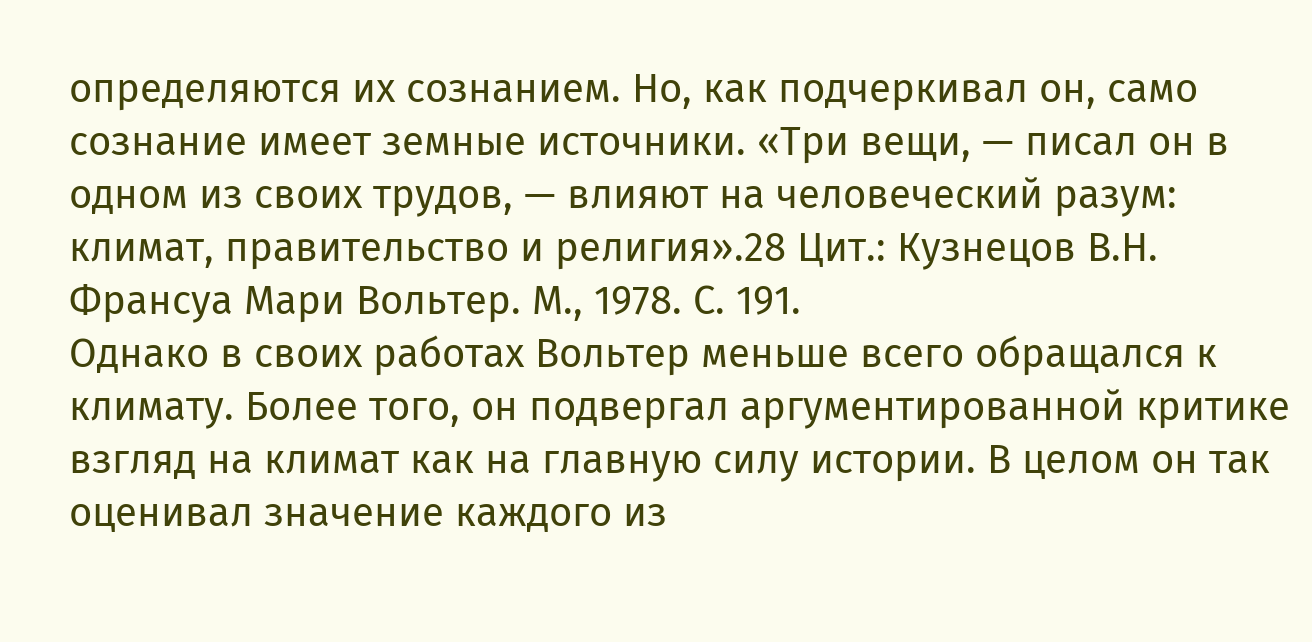определяются их сознанием. Но, как подчеркивал он, само сознание имеет земные источники. «Три вещи, — писал он в одном из своих трудов, — влияют на человеческий разум: климат, правительство и религия».28 Цит.: Кузнецов В.Н. Франсуа Мари Вольтер. М., 1978. С. 191.
Однако в своих работах Вольтер меньше всего обращался к климату. Более того, он подвергал аргументированной критике взгляд на климат как на главную силу истории. В целом он так оценивал значение каждого из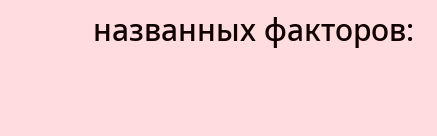названных факторов: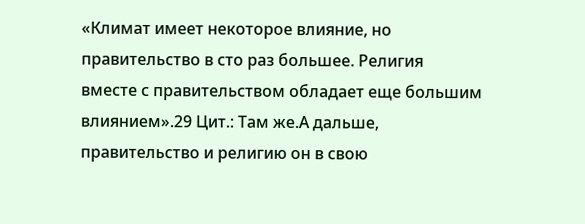«Климат имеет некоторое влияние, но правительство в сто раз большее. Религия вместе с правительством обладает еще большим влиянием».29 Цит.: Там же.А дальше, правительство и религию он в свою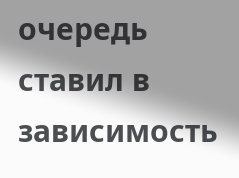очередь ставил в зависимость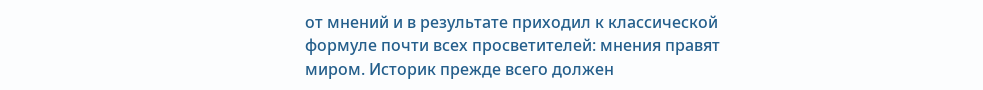от мнений и в результате приходил к классической формуле почти всех просветителей: мнения правят миром. Историк прежде всего должен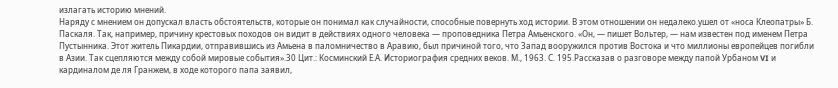излагать историю мнений.
Наряду с мнением он допускал власть обстоятельств, которые он понимал как случайности, способные повернуть ход истории. В этом отношении он недалеко.ушел от «носа Клеопатры» Б. Паскаля. Так, например, причину крестовых походов он видит в действиях одного человека — проповедника Петра Амьенского. «Он, — пишет Вольтер, — нам известен под именем Петра Пустынника. Этот житель Пикардии, отправившись из Амьена в паломничество в Аравию, был причиной того, что Запад вооружился против Востока и что миллионы европейцев погибли в Азии. Так сцепляются между собой мировые события».30 Цит.: Косминский Е.А. Историография средних веков. М., 1963. С. 195.Рассказав о разговоре между папой Урбаном VI и кардиналом де ля Гранжем, в ходе которого папа заявил,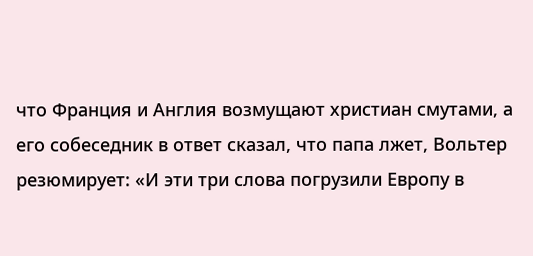что Франция и Англия возмущают христиан смутами, а его собеседник в ответ сказал, что папа лжет, Вольтер резюмирует: «И эти три слова погрузили Европу в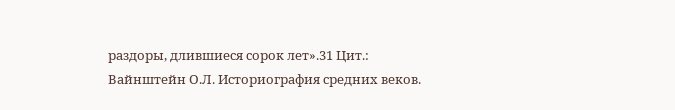раздоры, длившиеся сорок лет».31 Цит.: Вайнштейн О.Л. Историография средних веков.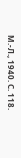М.-Л., 1940. С. 118.